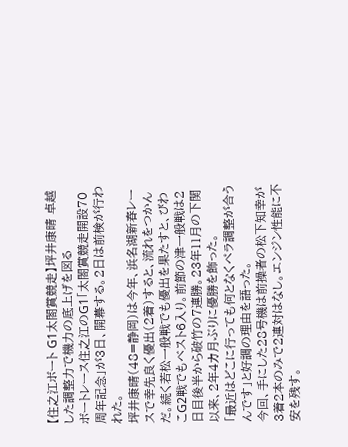【住之江ボート G1太閤賞競走】坪井康晴 卓越した調整力で機力の底上げを図る
ボートレース住之江のG1「太閤賞競走開設70周年記念」が3日、開幕する。2日は前検が行われた。
坪井康晴(48=静岡)は今年、浜名湖新春レースで幸先良く優出(2着)すると、流れをつかんだ。続く若松一般戦でも優出を果たすと、びわこG2戦でもベスト6入り。前節の津一般戦は2日目後半から破竹の7連勝。23年11月の下関以来、2年4カ月ぶりに優勝を飾った。
「最近はどこに行っても何となくペラ調整が合うんです」と好調の理由を語った。
今回、手にした28号機は前操者の松下知幸が3着2本のみで2連対はなし。エンジン性能に不安を残す。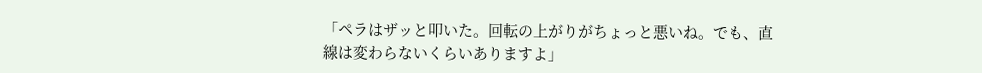「ペラはザッと叩いた。回転の上がりがちょっと悪いね。でも、直線は変わらないくらいありますよ」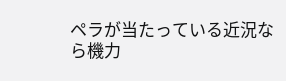ペラが当たっている近況なら機力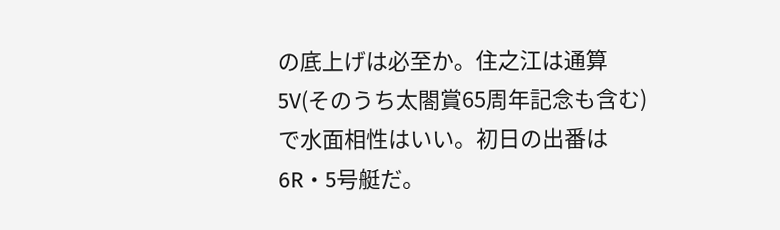の底上げは必至か。住之江は通算5V(そのうち太閤賞65周年記念も含む)で水面相性はいい。初日の出番は6R・5号艇だ。